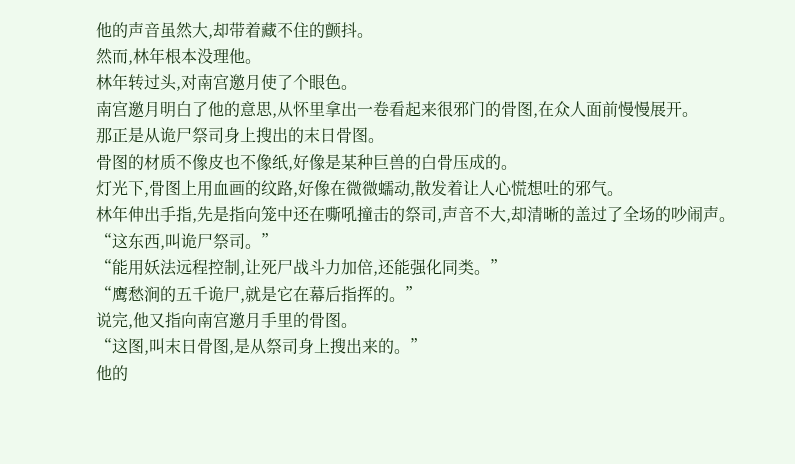他的声音虽然大,却带着藏不住的颤抖。
然而,林年根本没理他。
林年转过头,对南宫邀月使了个眼色。
南宫邀月明白了他的意思,从怀里拿出一卷看起来很邪门的骨图,在众人面前慢慢展开。
那正是从诡尸祭司身上搜出的末日骨图。
骨图的材质不像皮也不像纸,好像是某种巨兽的白骨压成的。
灯光下,骨图上用血画的纹路,好像在微微蠕动,散发着让人心慌想吐的邪气。
林年伸出手指,先是指向笼中还在嘶吼撞击的祭司,声音不大,却清晰的盖过了全场的吵闹声。
“这东西,叫诡尸祭司。”
“能用妖法远程控制,让死尸战斗力加倍,还能强化同类。”
“鹰愁涧的五千诡尸,就是它在幕后指挥的。”
说完,他又指向南宫邀月手里的骨图。
“这图,叫末日骨图,是从祭司身上搜出来的。”
他的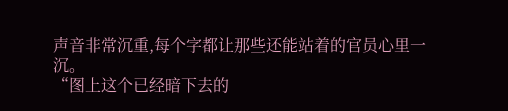声音非常沉重,每个字都让那些还能站着的官员心里一沉。
“图上这个已经暗下去的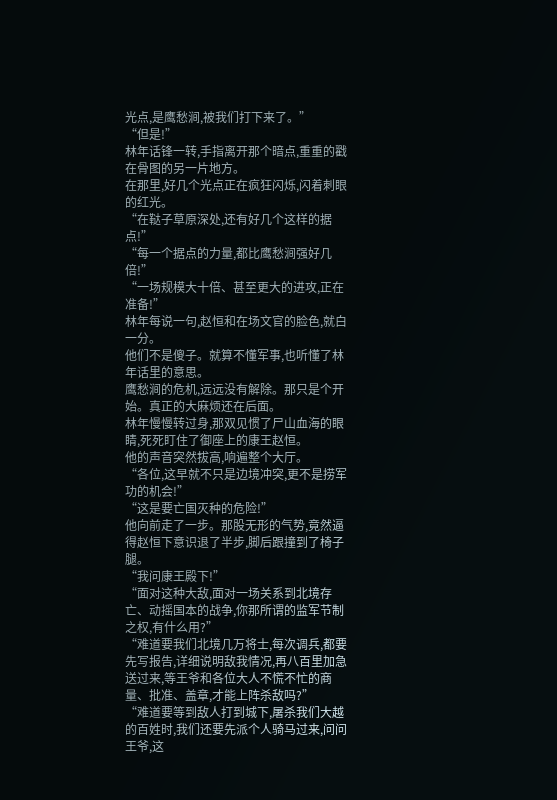光点,是鹰愁涧,被我们打下来了。”
“但是!”
林年话锋一转,手指离开那个暗点,重重的戳在骨图的另一片地方。
在那里,好几个光点正在疯狂闪烁,闪着刺眼的红光。
“在鞑子草原深处,还有好几个这样的据点!”
“每一个据点的力量,都比鹰愁涧强好几倍!”
“一场规模大十倍、甚至更大的进攻,正在准备!”
林年每说一句,赵恒和在场文官的脸色,就白一分。
他们不是傻子。就算不懂军事,也听懂了林年话里的意思。
鹰愁涧的危机,远远没有解除。那只是个开始。真正的大麻烦还在后面。
林年慢慢转过身,那双见惯了尸山血海的眼睛,死死盯住了御座上的康王赵恒。
他的声音突然拔高,响遍整个大厅。
“各位,这早就不只是边境冲突,更不是捞军功的机会!”
“这是要亡国灭种的危险!”
他向前走了一步。那股无形的气势,竟然逼得赵恒下意识退了半步,脚后跟撞到了椅子腿。
“我问康王殿下!”
“面对这种大敌,面对一场关系到北境存亡、动摇国本的战争,你那所谓的监军节制之权,有什么用?”
“难道要我们北境几万将士,每次调兵,都要先写报告,详细说明敌我情况,再八百里加急送过来,等王爷和各位大人不慌不忙的商量、批准、盖章,才能上阵杀敌吗?”
“难道要等到敌人打到城下,屠杀我们大越的百姓时,我们还要先派个人骑马过来,问问王爷,这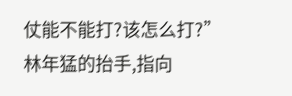仗能不能打?该怎么打?”
林年猛的抬手,指向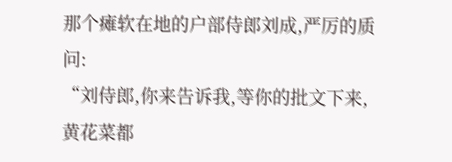那个瘫软在地的户部侍郎刘成,严厉的质问:
“刘侍郎,你来告诉我,等你的批文下来,黄花菜都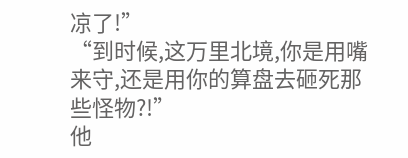凉了!”
“到时候,这万里北境,你是用嘴来守,还是用你的算盘去砸死那些怪物?!”
他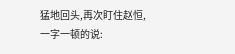猛地回头,再次盯住赵恒,一字一顿的说: